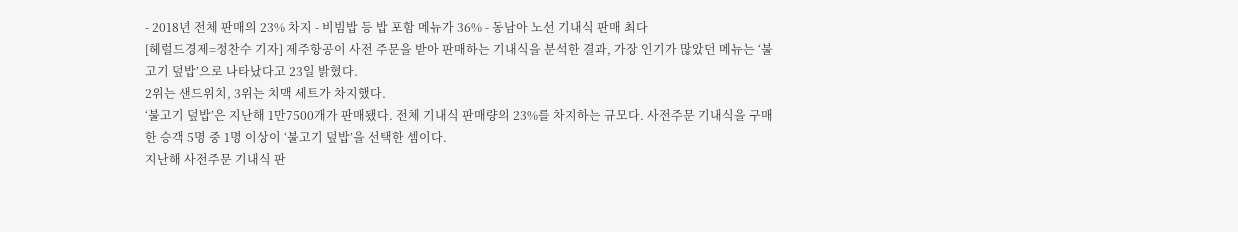- 2018년 전체 판매의 23% 차지 - 비빔밥 등 밥 포함 메뉴가 36% - 동남아 노선 기내식 판매 최다
[헤럴드경제=정찬수 기자] 제주항공이 사전 주문을 받아 판매하는 기내식을 분석한 결과, 가장 인기가 많았던 메뉴는 ‘불고기 덮밥’으로 나타났다고 23일 밝혔다.
2위는 샌드위치, 3위는 치맥 세트가 차지했다.
‘불고기 덮밥’은 지난해 1만7500개가 판매됐다. 전체 기내식 판매량의 23%를 차지하는 규모다. 사전주문 기내식을 구매한 승객 5명 중 1명 이상이 ‘불고기 덮밥’을 선택한 셈이다.
지난해 사전주문 기내식 판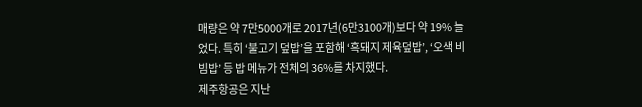매량은 약 7만5000개로 2017년(6만3100개)보다 약 19% 늘었다. 특히 ‘불고기 덮밥’을 포함해 ‘흑돼지 제육덮밥’, ‘오색 비빔밥’ 등 밥 메뉴가 전체의 36%를 차지했다.
제주항공은 지난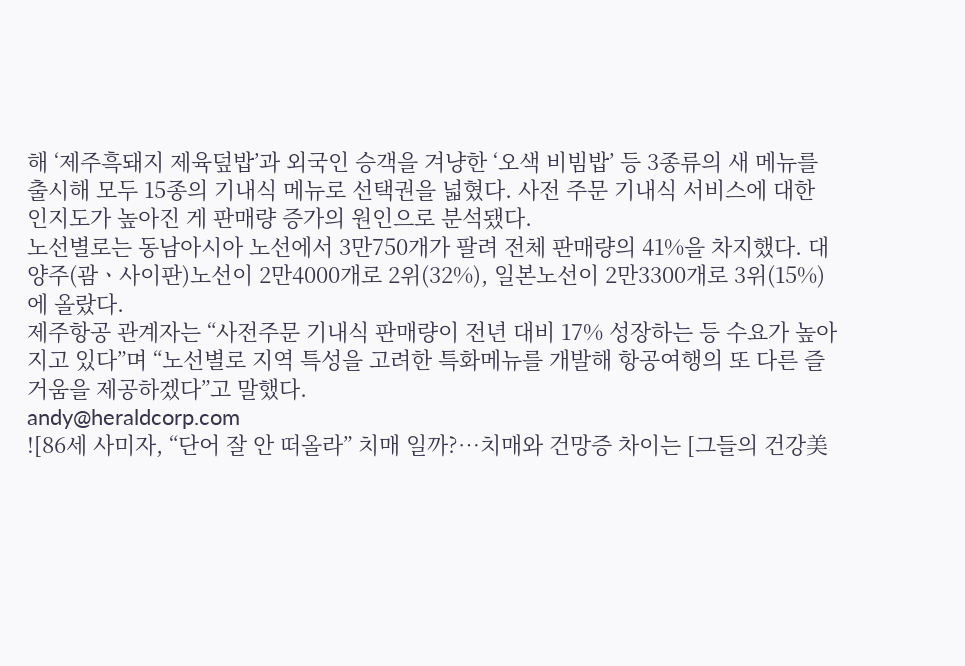해 ‘제주흑돼지 제육덮밥’과 외국인 승객을 겨냥한 ‘오색 비빔밥’ 등 3종류의 새 메뉴를 출시해 모두 15종의 기내식 메뉴로 선택권을 넓혔다. 사전 주문 기내식 서비스에 대한 인지도가 높아진 게 판매량 증가의 원인으로 분석됐다.
노선별로는 동남아시아 노선에서 3만750개가 팔려 전체 판매량의 41%을 차지했다. 대양주(괌ㆍ사이판)노선이 2만4000개로 2위(32%), 일본노선이 2만3300개로 3위(15%)에 올랐다.
제주항공 관계자는 “사전주문 기내식 판매량이 전년 대비 17% 성장하는 등 수요가 높아지고 있다”며 “노선별로 지역 특성을 고려한 특화메뉴를 개발해 항공여행의 또 다른 즐거움을 제공하겠다”고 말했다.
andy@heraldcorp.com
![86세 사미자, “단어 잘 안 떠올라” 치매 일까?…치매와 건망증 차이는 [그들의 건강美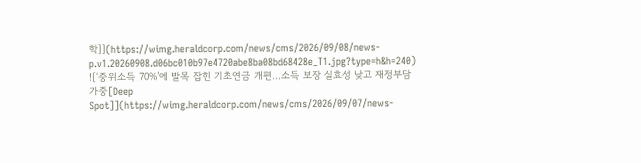학]](https://wimg.heraldcorp.com/news/cms/2026/09/08/news-p.v1.20260908.d06bc010b97e4720abe8ba08bd68428e_T1.jpg?type=h&h=240)
![‘중위소득 70%’에 발목 잡힌 기초연금 개편…소득 보장 실효성 낮고 재정부담 가중[Deep Spot]](https://wimg.heraldcorp.com/news/cms/2026/09/07/news-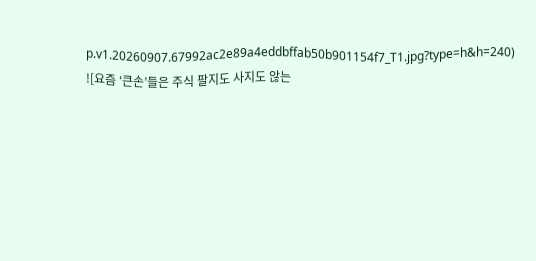p.v1.20260907.67992ac2e89a4eddbffab50b901154f7_T1.jpg?type=h&h=240)
![요즘 ‘큰손’들은 주식 팔지도 사지도 않는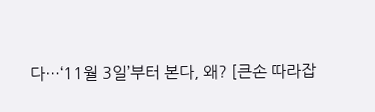다…‘11월 3일’부터 본다, 왜? [큰손 따라잡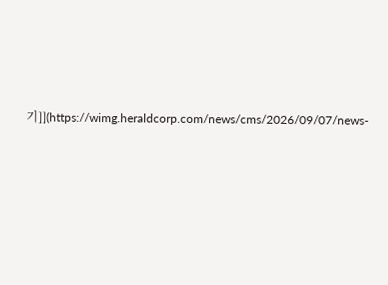기]](https://wimg.heraldcorp.com/news/cms/2026/09/07/news-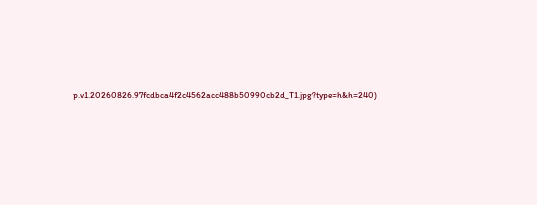p.v1.20260826.97fcdbca4f2c4562acc488b50990cb2d_T1.jpg?type=h&h=240)